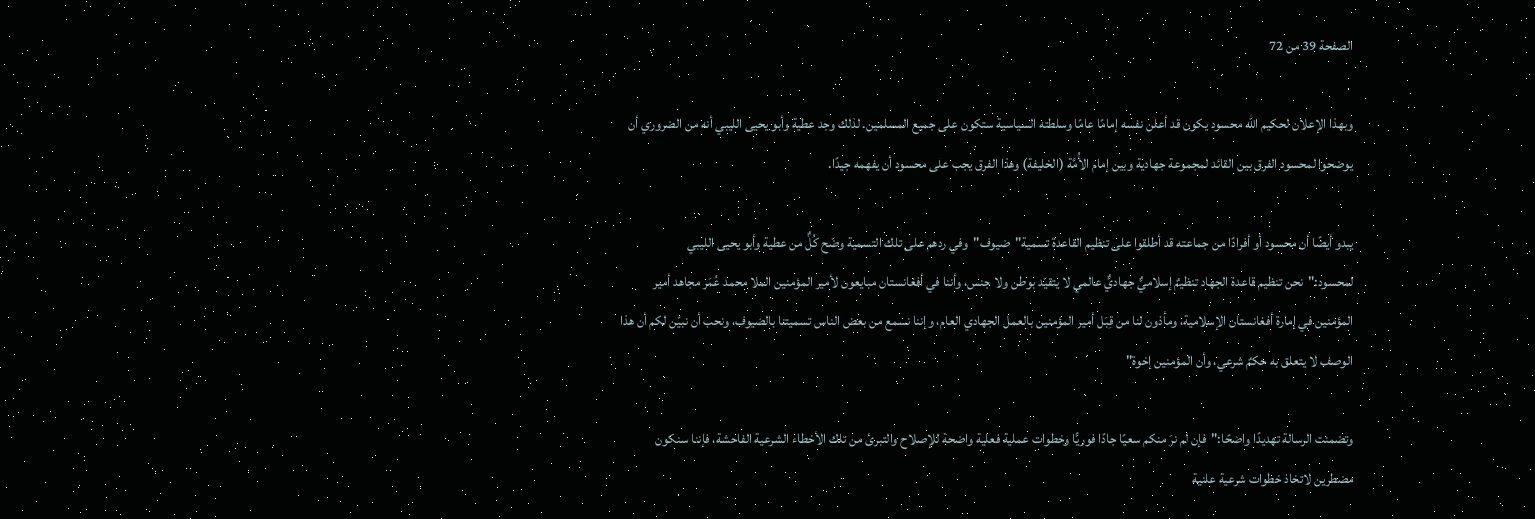الصفحة 39 من 72

وبهذا الإعلان لحكيم الله محسود يكون قد أعلن نفسه إمامًا عامًا وسلطته السياسية ستكون على جميع المسلمين. لذلك وجد عطية وأبو يحيى الليبي أنه من الضروري أن يوضحوا لمحسود الفرق بين القائد لمجموعة جهادية وبين إمام الأُمَّة (الخليفة) وهذا الفرق يجب على محسود أن يفهمه جيدًا.

يبدو أيضًا أن محسود أو أفرادًا من جماعته قد أطلقوا على تنظيم القاعدة تسمية"ضيوف"وفي ردهم على تلك التسمية وضّح كُلٌّ من عطية وأبو يحيى الليبي لمحسود:"نحن تنظيم قاعدة الجهاد تنظيمٌ إسلاميٌّ جهاديٌّ عالمي لا يتقيّد بوطن ولا جنس، وأننا في أفغانستان مبايعون لأمير المؤمنين الملا محمد عُمَر مجاهد أمير المؤمنين في إمارة أفغانستان الإسلامية، ومأذون لنا من قِبَل أمير المؤمنين بالعمل الجهادي العام، وإننا نسمع من بعض الناس تسميتنا بالضيوف، ونحب أن نبيّن لكم أن هذا الوصف لا يتعلق به حكمٌ شرعي، وأن المؤمنين إخوة"

وتضمنت الرسالة تهديدًا واضحًا:"فإن لم نرَ منكم سعيًا جادًا فوريًّا وخطوات عملية فعلية واضحة للإصلاح والتبرئ من تلك الأخطاء الشرعية الفاحشة، فإننا سنكون مضطرين لاتخاذ خطوات شرعية علنية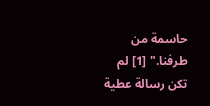حاسمة من طرفنا." [1] لم تكن رسالة عطية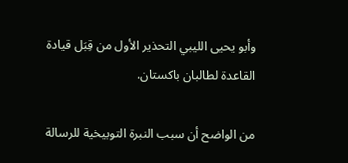وأبو يحيى الليبي التحذير الأول من قِبَل قيادة القاعدة لطالبان باكستان.

من الواضح أن سبب النبرة التوبيخية للرسالة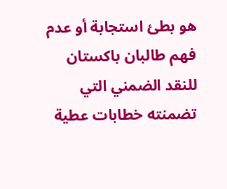هو بطئ استجابة أو عدم فهم طالبان باكستان للنقد الضمني التي تضمنته خطابات عطية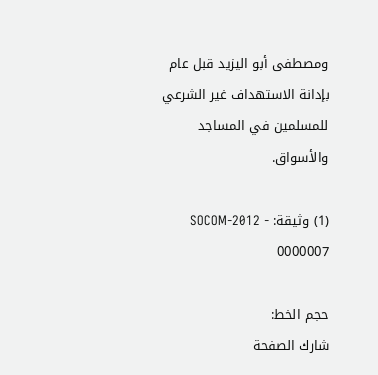ومصطفى أبو اليزيد قبل عام بإدانة الاستهداف غير الشرعي للمسلمين في المساجد والأسواق.

(1) وثيقة: SOCOM-2012 - 0000007

حجم الخط:
شارك الصفحة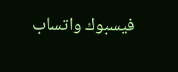فيسبوك واتساب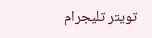تويتر تليجرام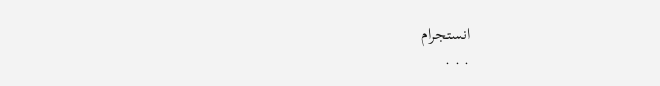انستجرام
. . .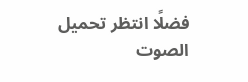فضلًا انتظر تحميل الصوت